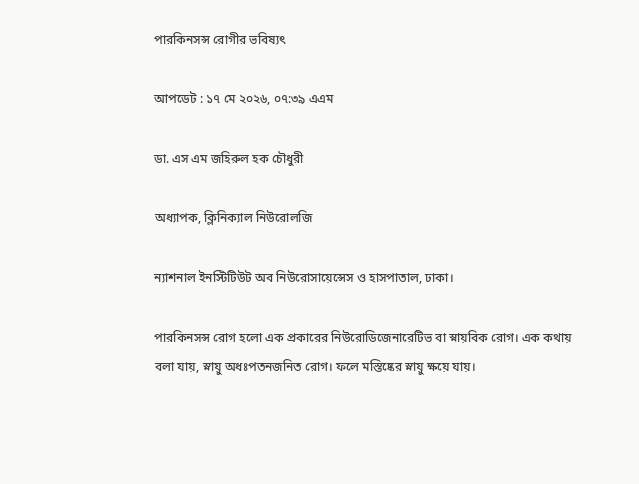পারকিনসন্স রোগীর ভবিষ্যৎ

আপডেট : ১৭ মে ২০২৬, ০৭:৩৯ এএম

ডা. এস এম জহিরুল হক চৌধুরী

অধ্যাপক, ক্লিনিক্যাল নিউরোলজি

ন্যাশনাল ইনস্টিটিউট অব নিউরোসায়েন্সেস ও হাসপাতাল, ঢাকা।

পারকিনসন্স রোগ হলো এক প্রকারের নিউরোডিজেনারেটিভ বা স্নায়বিক রোগ। এক কথায় বলা যায়, স্নায়ু অধঃপতনজনিত রোগ। ফলে মস্তিষ্কের স্নায়ু ক্ষয়ে যায়।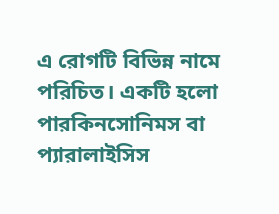এ রোগটি বিভিন্ন নামে পরিচিত। একটি হলো পারকিনসোনিমস বা প্যারালাইসিস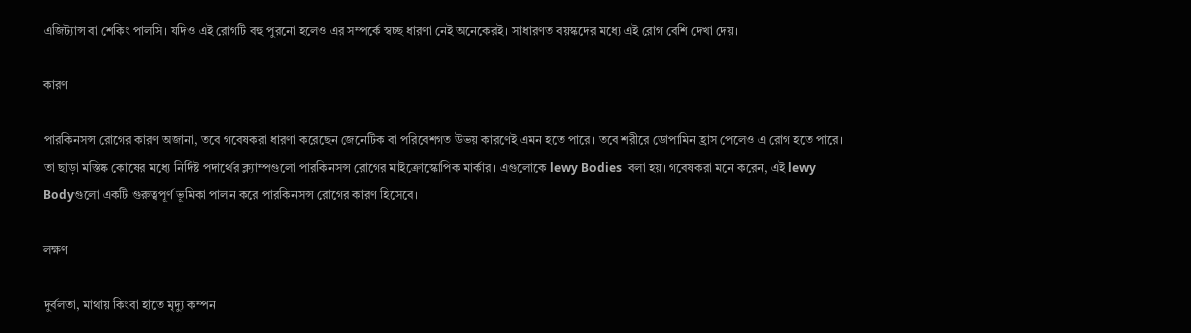এজিট্যান্স বা শেকিং পালসি। যদিও এই রোগটি বহু পুরনো হলেও এর সম্পর্কে স্বচ্ছ ধারণা নেই অনেকেরই। সাধারণত বয়স্কদের মধ্যে এই রোগ বেশি দেখা দেয়।

কারণ

পারকিনসন্স রোগের কারণ অজানা, তবে গবেষকরা ধারণা করেছেন জেনেটিক বা পরিবেশগত উভয় কারণেই এমন হতে পারে। তবে শরীরে ডোপামিন হ্রাস পেলেও এ রোগ হতে পারে। তা ছাড়া মস্তিষ্ক কোষের মধ্যে নির্দিষ্ট পদার্থের ক্ল্যাম্পগুলো পারকিনসন্স রোগের মাইক্রোস্কোপিক মার্কার। এগুলোকে lewy Bodies  বলা হয়। গবেষকরা মনে করেন, এই lewy Bodyগুলো একটি গুরুত্বপূর্ণ ভূমিকা পালন করে পারকিনসন্স রোগের কারণ হিসেবে।

লক্ষণ

দুর্বলতা, মাথায় কিংবা হাতে মৃদ্যু কম্পন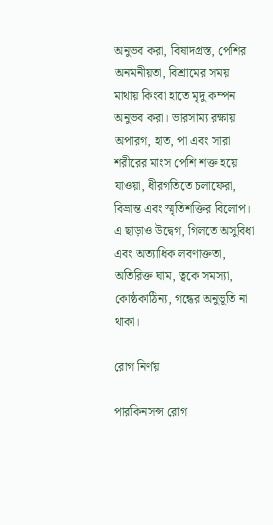অনুভব করা, বিষাদগ্রস্ত, পেশির অনমনীয়তা, বিশ্রামের সময় মাথায় কিংবা হাতে মৃদু কম্পন অনুভব করা। ভারসাম্য রক্ষায় অপারগ, হাত, পা এবং সারা শরীরের মাংস পেশি শক্ত হয়ে যাওয়া, ধীরগতিতে চলাফেরা, বিভ্রান্ত এবং স্মৃতিশক্তির বিলোপ। এ ছাড়াও উদ্বেগ, গিলতে অসুবিধা এবং অত্যাধিক লবণাক্ততা, অতিরিক্ত ঘাম, ত্বকে সমস্যা, কোষ্ঠকাঠিন্য, গন্ধের অনুভূতি না থাকা।

রোগ নির্ণয়

পারকিনসন্স রোগ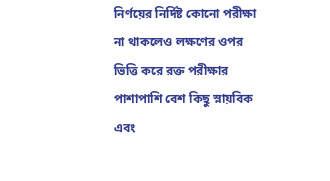নির্ণয়ের নির্দিষ্ট কোনো পরীক্ষা না থাকলেও লক্ষণের ওপর ভিত্তি করে রক্ত পরীক্ষার পাশাপাশি বেশ কিছু স্নায়বিক এবং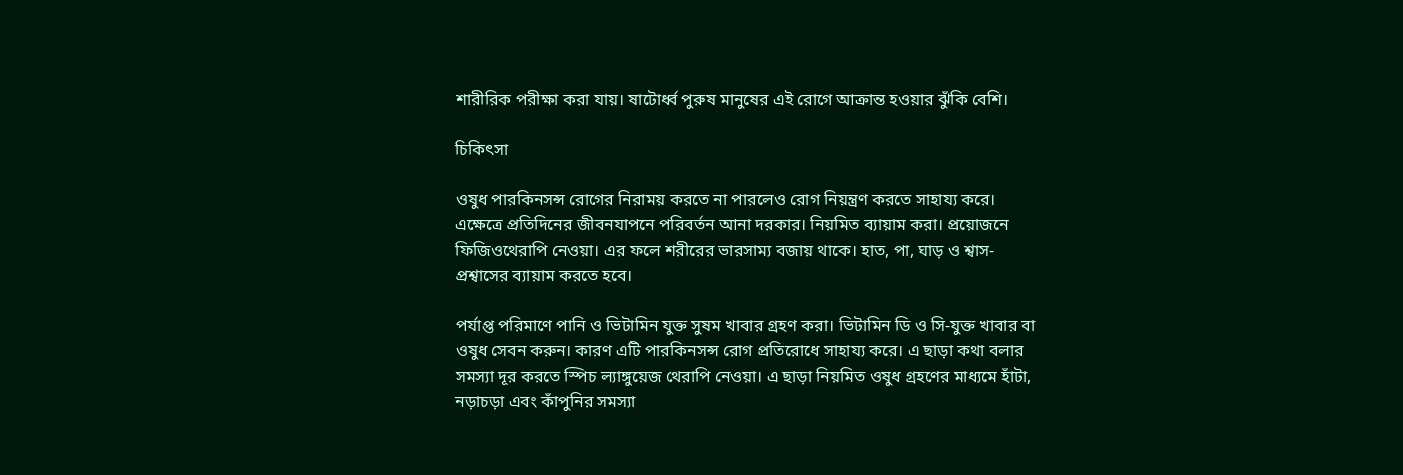শারীরিক পরীক্ষা করা যায়। ষাটোর্ধ্ব পুরুষ মানুষের এই রোগে আক্রান্ত হওয়ার ঝুঁকি বেশি।

চিকিৎসা

ওষুধ পারকিনসন্স রোগের নিরাময় করতে না পারলেও রোগ নিয়ন্ত্রণ করতে সাহায্য করে। এক্ষেত্রে প্রতিদিনের জীবনযাপনে পরিবর্তন আনা দরকার। নিয়মিত ব্যায়াম করা। প্রয়োজনে ফিজিওথেরাপি নেওয়া। এর ফলে শরীরের ভারসাম্য বজায় থাকে। হাত, পা, ঘাড় ও শ্বাস-প্রশ্বাসের ব্যায়াম করতে হবে।

পর্যাপ্ত পরিমাণে পানি ও ভিটামিন যুক্ত সুষম খাবার গ্রহণ করা। ভিটামিন ডি ও সি-যুক্ত খাবার বা ওষুধ সেবন করুন। কারণ এটি পারকিনসন্স রোগ প্রতিরোধে সাহায্য করে। এ ছাড়া কথা বলার সমস্যা দূর করতে স্পিচ ল্যাঙ্গুয়েজ থেরাপি নেওয়া। এ ছাড়া নিয়মিত ওষুধ গ্রহণের মাধ্যমে হাঁটা, নড়াচড়া এবং কাঁপুনির সমস্যা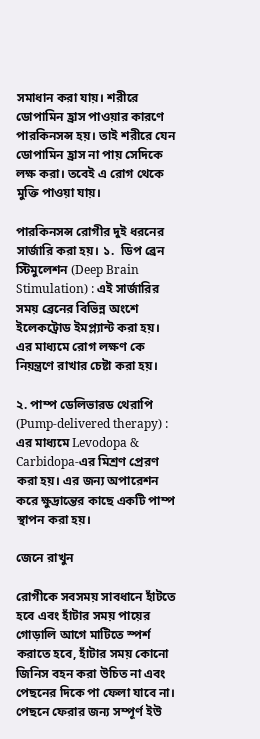সমাধান করা যায়। শরীরে ডোপামিন হ্রাস পাওয়ার কারণে পারকিনসন্স হয়। তাই শরীরে যেন ডোপামিন হ্রাস না পায় সেদিকে লক্ষ করা। তবেই এ রোগ থেকে মুক্তি পাওয়া যায়।

পারকিনসন্স রোগীর দুই ধরনের সার্জারি করা হয়। ১.  ডিপ ব্রেন স্টিমুলেশন (Deep Brain Stimulation) : এই সার্জারির সময় ব্রেনের বিভিন্ন অংশে ইলেকট্রোড ইমপ্ল্যান্ট করা হয়। এর মাধ্যমে রোগ লক্ষণ কে নিয়ন্ত্রণে রাখার চেষ্টা করা হয়।

২. পাম্প ডেলিভারড থেরাপি (Pump-delivered therapy) : এর মাধ্যমে Levodopa & Carbidopa-এর মিশ্রণ প্রেরণ করা হয়। এর জন্য অপারেশন করে ক্ষুদ্রান্তের কাছে একটি পাম্প স্থাপন করা হয়।

জেনে রাখুন

রোগীকে সবসময় সাবধানে হাঁটতে হবে এবং হাঁটার সময় পায়ের গোড়ালি আগে মাটিতে স্পর্শ করাতে হবে, হাঁটার সময় কোনো জিনিস বহন করা উচিত না এবং পেছনের দিকে পা ফেলা যাবে না। পেছনে ফেরার জন্য সম্পূর্ণ ইউ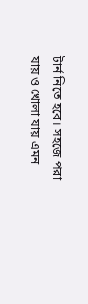টার্ন নিতে হবে। সহজে পরা যায় ও খোলা যায় এমন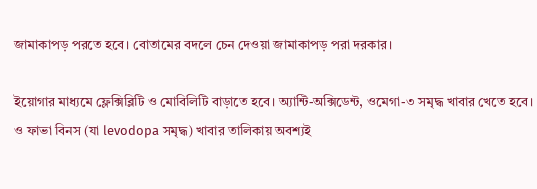জামাকাপড় পরতে হবে। বোতামের বদলে চেন দেওয়া জামাকাপড় পরা দরকার।

ইয়োগার মাধ্যমে ফ্লেক্সিব্লিটি ও মোবিলিটি বাড়াতে হবে। অ্যান্টি-অক্সিডেন্ট, ওমেগা-৩ সমৃদ্ধ খাবার খেতে হবে। ও ফাভা বিনস (যা levodopa সমৃদ্ধ) খাবার তালিকায় অবশ্যই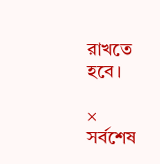রাখতে হবে।

×
সর্বশেষ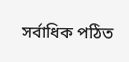সর্বাধিক পঠিত